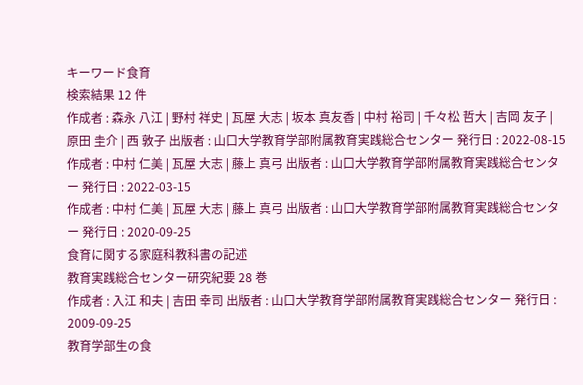キーワード食育
検索結果 12 件
作成者 : 森永 八江 | 野村 祥史 | 瓦屋 大志 | 坂本 真友香 | 中村 裕司 | 千々松 哲大 | 吉岡 友子 | 原田 圭介 | 西 敦子 出版者 : 山口大学教育学部附属教育実践総合センター 発行日 : 2022-08-15
作成者 : 中村 仁美 | 瓦屋 大志 | 藤上 真弓 出版者 : 山口大学教育学部附属教育実践総合センター 発行日 : 2022-03-15
作成者 : 中村 仁美 | 瓦屋 大志 | 藤上 真弓 出版者 : 山口大学教育学部附属教育実践総合センター 発行日 : 2020-09-25
食育に関する家庭科教科書の記述
教育実践総合センター研究紀要 28 巻
作成者 : 入江 和夫 | 吉田 幸司 出版者 : 山口大学教育学部附属教育実践総合センター 発行日 : 2009-09-25
教育学部生の食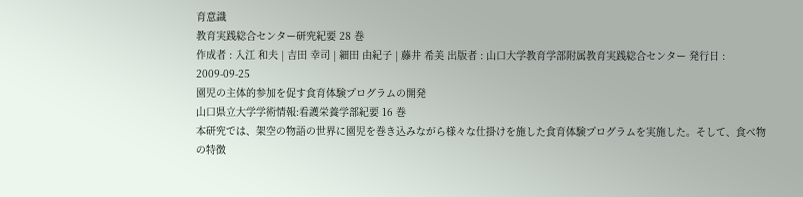育意識
教育実践総合センター研究紀要 28 巻
作成者 : 入江 和夫 | 吉田 幸司 | 細田 由紀子 | 藤井 希美 出版者 : 山口大学教育学部附属教育実践総合センター 発行日 : 2009-09-25
園児の主体的参加を促す食育体験プログラムの開発
山口県立大学学術情報:看護栄養学部紀要 16 巻
本研究では、架空の物語の世界に園児を巻き込みながら様々な仕掛けを施した食育体験プログラムを実施した。そして、食べ物の特徴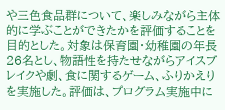や三色食品群について、楽しみながら主体的に学ぶことができたかを評価することを目的とした。対象は保育園・幼稚園の年長26名とし、物語性を持たせながらアイスブレイクや劇、食に関するゲーム、ふりかえりを実施した。評価は、プログラム実施中に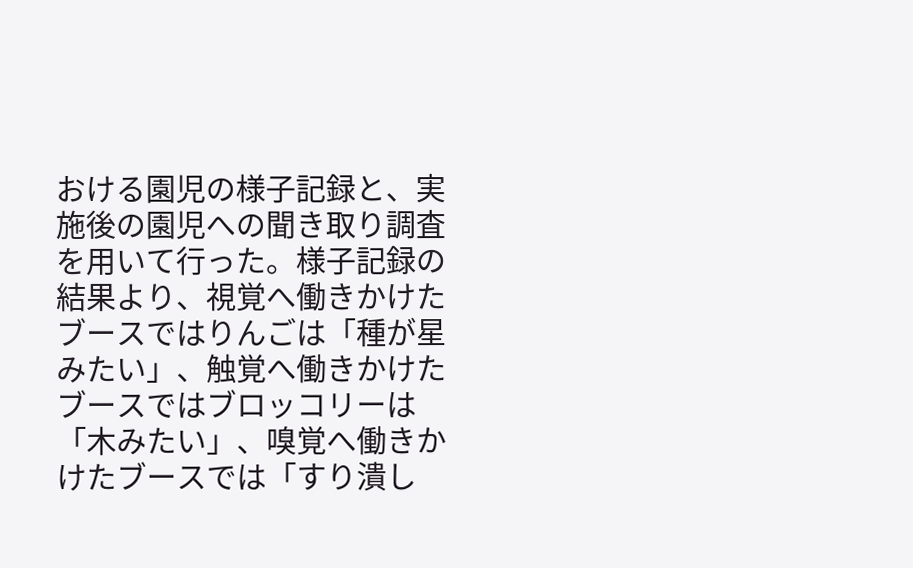おける園児の様子記録と、実施後の園児への聞き取り調査を用いて行った。様子記録の結果より、視覚へ働きかけたブースではりんごは「種が星みたい」、触覚へ働きかけたブースではブロッコリーは「木みたい」、嗅覚へ働きかけたブースでは「すり潰し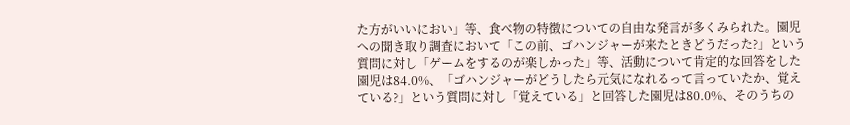た方がいいにおい」等、食べ物の特徴についての自由な発言が多くみられた。園児への聞き取り調査において「この前、ゴハンジャーが来たときどうだった?」という質問に対し「ゲームをするのが楽しかった」等、活動について肯定的な回答をした園児は84.0%、「ゴハンジャーがどうしたら元気になれるって言っていたか、覚えている?」という質問に対し「覚えている」と回答した園児は80.0%、そのうちの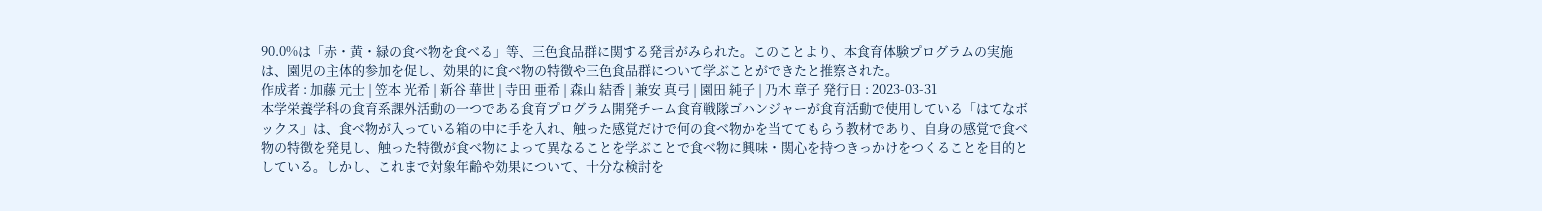90.0%は「赤・黄・緑の食べ物を食べる」等、三色食品群に関する発言がみられた。このことより、本食育体験プログラムの実施は、園児の主体的参加を促し、効果的に食べ物の特徴や三色食品群について学ぶことができたと推察された。
作成者 : 加藤 元士 | 笠本 光希 | 新谷 華世 | 寺田 亜希 | 森山 結香 | 兼安 真弓 | 園田 純子 | 乃木 章子 発行日 : 2023-03-31
本学栄養学科の食育系課外活動の一つである食育プログラム開発チーム食育戦隊ゴハンジャーが食育活動で使用している「はてなボックス」は、食べ物が入っている箱の中に手を入れ、触った感覚だけで何の食べ物かを当ててもらう教材であり、自身の感覚で食べ物の特徴を発見し、触った特徴が食べ物によって異なることを学ぶことで食べ物に興味・関心を持つきっかけをつくることを目的としている。しかし、これまで対象年齢や効果について、十分な検討を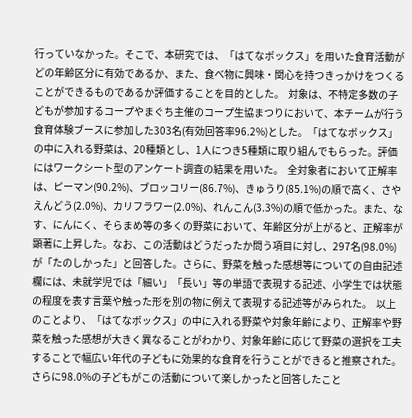行っていなかった。そこで、本研究では、「はてなボックス」を用いた食育活動がどの年齢区分に有効であるか、また、食べ物に興味・関心を持つきっかけをつくることができるものであるか評価することを目的とした。  対象は、不特定多数の子どもが参加するコープやまぐち主催のコープ生協まつりにおいて、本チームが行う食育体験ブースに参加した303名(有効回答率96.2%)とした。「はてなボックス」の中に入れる野菜は、20種類とし、1人につき5種類に取り組んでもらった。評価にはワークシート型のアンケート調査の結果を用いた。  全対象者において正解率は、ピーマン(90.2%)、ブロッコリー(86.7%)、きゅうり(85.1%)の順で高く、さやえんどう(2.0%)、カリフラワー(2.0%)、れんこん(3.3%)の順で低かった。また、なす、にんにく、そらまめ等の多くの野菜において、年齢区分が上がると、正解率が顕著に上昇した。なお、この活動はどうだったか問う項目に対し、297名(98.0%)が「たのしかった」と回答した。さらに、野菜を触った感想等についての自由記述欄には、未就学児では「細い」「長い」等の単語で表現する記述、小学生では状態の程度を表す言葉や触った形を別の物に例えて表現する記述等がみられた。  以上のことより、「はてなボックス」の中に入れる野菜や対象年齢により、正解率や野菜を触った感想が大きく異なることがわかり、対象年齢に応じて野菜の選択を工夫することで幅広い年代の子どもに効果的な食育を行うことができると推察された。さらに98.0%の子どもがこの活動について楽しかったと回答したこと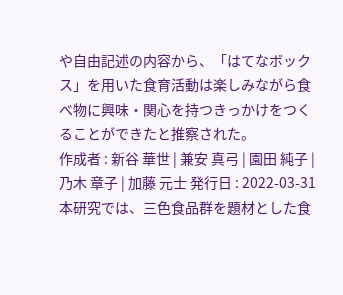や自由記述の内容から、「はてなボックス」を用いた食育活動は楽しみながら食べ物に興味・関心を持つきっかけをつくることができたと推察された。
作成者 : 新谷 華世 | 兼安 真弓 | 園田 純子 | 乃木 章子 | 加藤 元士 発行日 : 2022-03-31
本研究では、三色食品群を題材とした食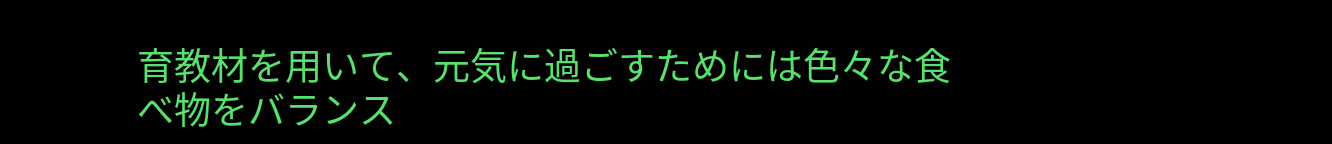育教材を用いて、元気に過ごすためには色々な食べ物をバランス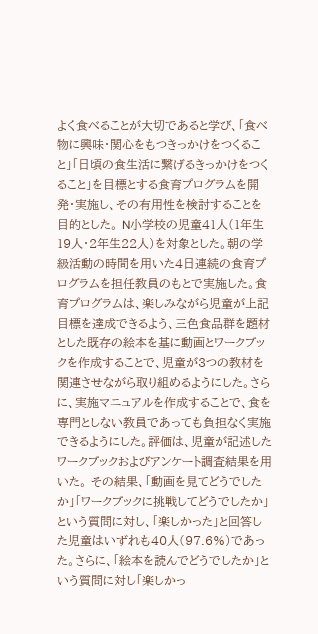よく食べることが大切であると学び、「食べ物に興味・関心をもつきっかけをつくること」「日頃の食生活に繋げるきっかけをつくること」を目標とする食育プログラムを開発・実施し、その有用性を検討することを目的とした。 N小学校の児童41人(1年生19人・2年生22人)を対象とした。朝の学級活動の時間を用いた4日連続の食育プログラムを担任教員のもとで実施した。食育プログラムは、楽しみながら児童が上記目標を達成できるよう、三色食品群を題材とした既存の絵本を基に動画とワークブックを作成することで、児童が3つの教材を関連させながら取り組めるようにした。さらに、実施マニュアルを作成することで、食を専門としない教員であっても負担なく実施できるようにした。評価は、児童が記述したワークブックおよびアンケート調査結果を用いた。 その結果、「動画を見てどうでしたか」「ワークブックに挑戦してどうでしたか」という質問に対し、「楽しかった」と回答した児童はいずれも40人(97.6%)であった。さらに、「絵本を読んでどうでしたか」という質問に対し「楽しかっ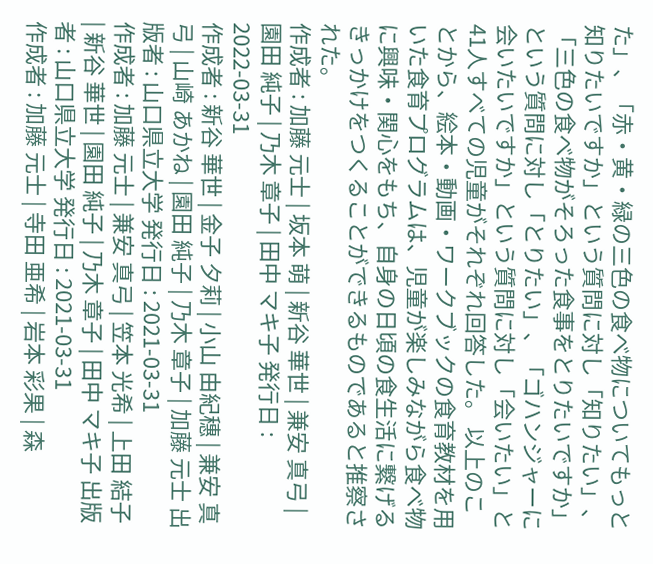た」、「赤・黄・緑の三色の食べ物についてもっと知りたいですか」という質問に対し「知りたい」、「三色の食べ物がそろった食事をとりたいですか」という質問に対し「とりたい」、「ゴハンジャーに会いたいですか」という質問に対し「会いたい」と41人すべての児童がそれぞれ回答した。 以上のことから、絵本・動画・ワークブックの食育教材を用いた食育プログラムは、児童が楽しみながら食べ物に興味・関心をもち、自身の日頃の食生活に繋げるきっかけをつくることができるものであると推察された。
作成者 : 加藤 元士 | 坂本 萌 | 新谷 華世 | 兼安 真弓 | 園田 純子 | 乃木 章子 | 田中 マキ子 発行日 : 2022-03-31
作成者 : 新谷 華世 | 金子 夕莉 | 小山 由紀穗 | 兼安 真弓 | 山崎 あかね | 園田 純子 | 乃木 章子 | 加藤 元士 出版者 : 山口県立大学 発行日 : 2021-03-31
作成者 : 加藤 元士 | 兼安 真弓 | 笠本 光希 | 上田 結子 | 新谷 華世 | 園田 純子 | 乃木 章子 | 田中 マキ子 出版者 : 山口県立大学 発行日 : 2021-03-31
作成者 : 加藤 元士 | 寺田 亜希 | 岩本 彩果 | 森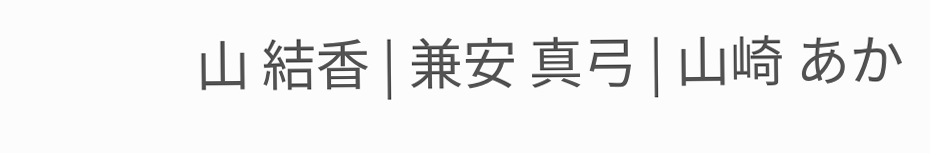山 結香 | 兼安 真弓 | 山崎 あか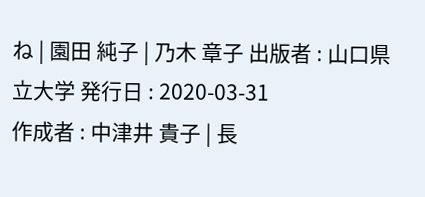ね | 園田 純子 | 乃木 章子 出版者 : 山口県立大学 発行日 : 2020-03-31
作成者 : 中津井 貴子 | 長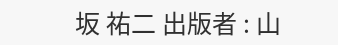坂 祐二 出版者 : 山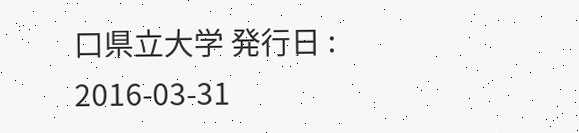口県立大学 発行日 : 2016-03-31